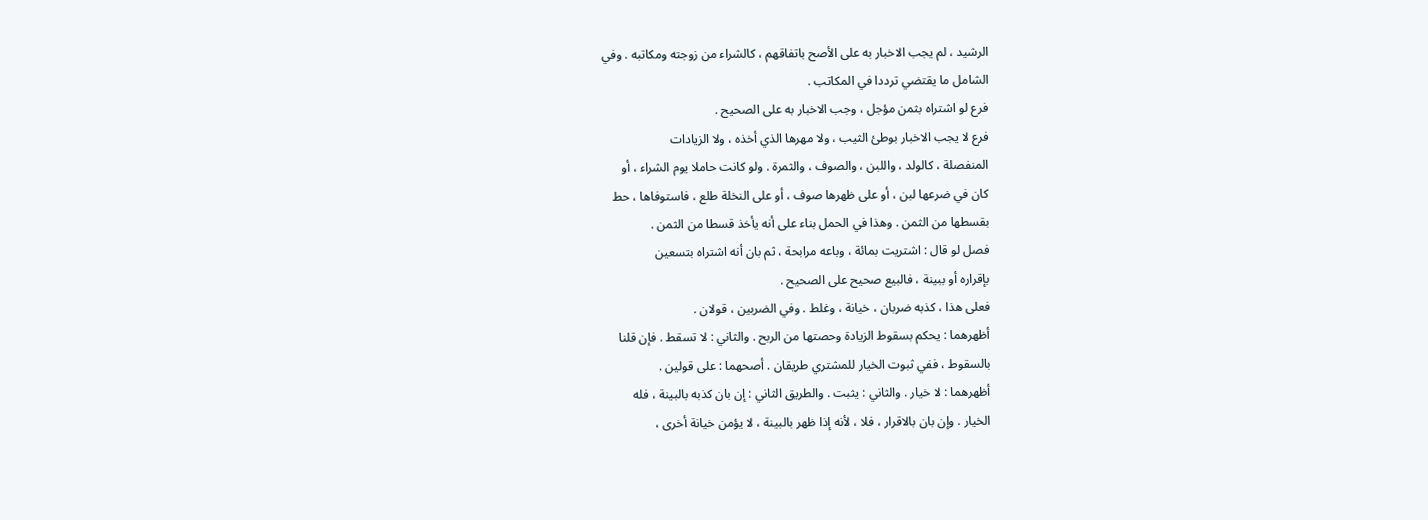الرشيد ، لم يجب الاخبار به على الأصح باتفاقهم ، كالشراء من زوجته ومكاتبه . وفي
الشامل ما يقتضي ترددا في المكاتب .
فرع لو اشتراه بثمن مؤجل ، وجب الاخبار به على الصحيح .
فرع لا يجب الاخبار بوطئ الثيب ، ولا مهرها الذي أخذه ، ولا الزيادات
المنفصلة ، كالولد ، واللبن ، والصوف ، والثمرة . ولو كانت حاملا يوم الشراء ، أو
كان في ضرعها لبن ، أو على ظهرها صوف ، أو على النخلة طلع ، فاستوفاها ، حط
بقسطها من الثمن . وهذا في الحمل بناء على أنه يأخذ قسطا من الثمن .
فصل لو قال : اشتريت بمائة ، وباعه مرابحة ، ثم بان أنه اشتراه بتسعين
بإقراره أو ببينة ، فالبيع صحيح على الصحيح .
فعلى هذا ، كذبه ضربان ، خيانة ، وغلط . وفي الضربين ، قولان .
أظهرهما : يحكم بسقوط الزيادة وحصتها من الربح . والثاني : لا تسقط . فإن قلنا
بالسقوط ، ففي ثبوت الخيار للمشتري طريقان . أصحهما : على قولين .
أظهرهما : لا خيار . والثاني : يثبت . والطريق الثاني : إن بان كذبه بالبينة ، فله
الخيار . وإن بان بالاقرار ، فلا ، لأنه إذا ظهر بالبينة ، لا يؤمن خيانة أخرى ،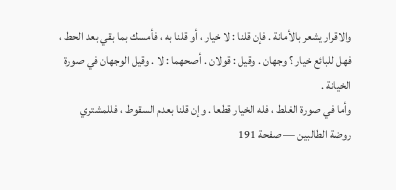والاقرار يشعر بالأمانة . فإن قلنا : لا خيار ، أو قلنا به ، فأمسك بما بقي بعد الحط ،
فهل للبائع خيار ؟ وجهان . وقيل : قولان . أصحهما : لا . وقيل الوجهان في صورة
الخيانة .
وأما في صورة الغلط ، فله الخيار قطعا . وإن قلنا بعدم السقوط ، فللمشتري
روضة الطالبين — صفحة 191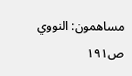مساهمون: النووي
ص١٩١